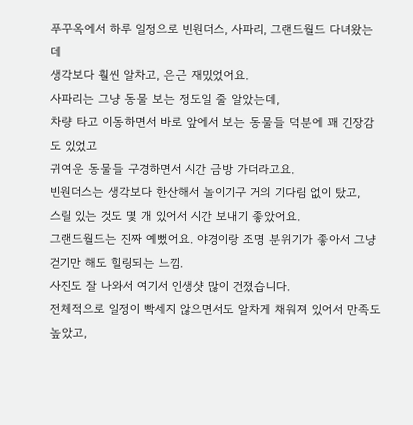푸꾸옥에서 하루 일정으로 빈원더스, 사파리, 그랜드월드 다녀왔는데
생각보다 훨씬 알차고, 은근 재밌었어요.
사파리는 그냥 동물 보는 정도일 줄 알았는데,
차량 타고 이동하면서 바로 앞에서 보는 동물들 덕분에 꽤 긴장감도 있었고
귀여운 동물들 구경하면서 시간 금방 가더라고요.
빈원더스는 생각보다 한산해서 놀이기구 거의 기다림 없이 탔고,
스릴 있는 것도 몇 개 있어서 시간 보내기 좋았어요.
그랜드월드는 진짜 예뻤어요. 야경이랑 조명 분위기가 좋아서 그냥 걷기만 해도 힐링되는 느낌.
사진도 잘 나와서 여기서 인생샷 많이 건졌습니다.
전체적으로 일정이 빡세지 않으면서도 알차게 채워져 있어서 만족도 높았고,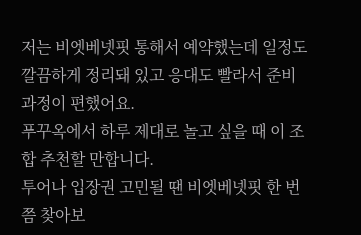저는 비엣베넷핏 통해서 예약했는데 일정도 깔끔하게 정리돼 있고 응대도 빨라서 준비 과정이 편했어요.
푸꾸옥에서 하루 제대로 놀고 싶을 때 이 조합 추천할 만합니다.
투어나 입장권 고민될 땐 비엣베넷핏 한 번쯤 찾아보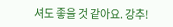셔도 좋을 것 같아요. 강추!